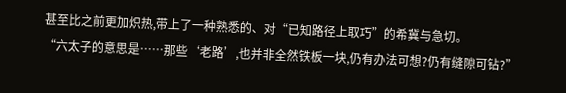甚至比之前更加炽热,带上了一种熟悉的、对“已知路径上取巧”的希冀与急切。
“六太子的意思是……那些‘老路’,也并非全然铁板一块,仍有办法可想?仍有缝隙可钻?”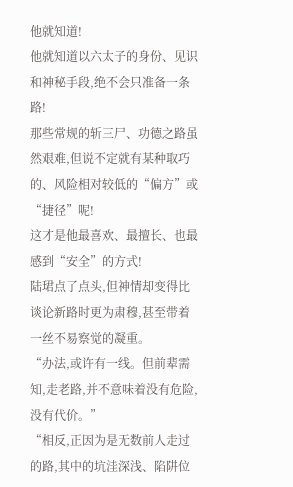他就知道!
他就知道以六太子的身份、见识和神秘手段,绝不会只准备一条路!
那些常规的斩三尸、功德之路虽然艰难,但说不定就有某种取巧的、风险相对较低的“偏方”或“捷径”呢!
这才是他最喜欢、最擅长、也最感到“安全”的方式!
陆珺点了点头,但神情却变得比谈论新路时更为肃穆,甚至带着一丝不易察觉的凝重。
“办法,或许有一线。但前辈需知,走老路,并不意味着没有危险,没有代价。”
“相反,正因为是无数前人走过的路,其中的坑洼深浅、陷阱位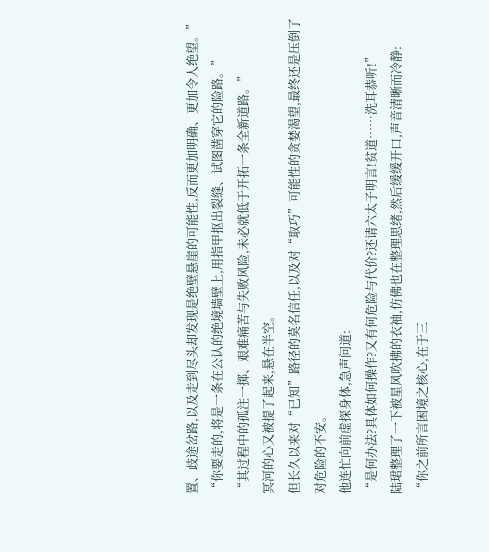置、歧途岔路,以及走到尽头却发现是绝壁悬崖的可能性,反而更加明确、更加令人绝望。”
“你要走的,将是一条在公认的绝境墙壁上,用指甲抠出裂缝、试图凿穿它的险路。”
“其过程中的孤注一掷、艰难痛苦与失败风险,未必就低于开拓一条全新道路。”
冥河的心又被提了起来,悬在半空。
但长久以来对“已知”路径的莫名信任,以及对“取巧”可能性的贪婪渴望,最终还是压倒了对危险的不安。
他连忙向前虚探身体,急声问道:
“是何办法?具体如何操作?又有何危险与代价?还请六太子明言!贫道……洗耳恭听!”
陆珺整理了一下被星风吹拂的衣袖,仿佛也在整理思绪,然后缓缓开口,声音清晰而冷静:
“你之前所言困境之核心,在于三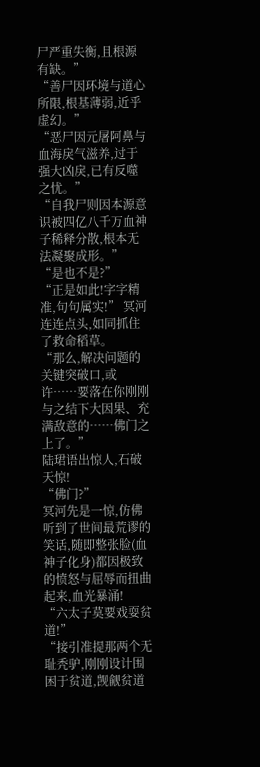尸严重失衡,且根源有缺。”
“善尸因环境与道心所限,根基薄弱,近乎虚幻。”
“恶尸因元屠阿鼻与血海戾气滋养,过于强大凶戾,已有反噬之忧。”
“自我尸则因本源意识被四亿八千万血神子稀释分散,根本无法凝聚成形。”
“是也不是?”
“正是如此!字字精准,句句属实!” 冥河连连点头,如同抓住了救命稻草。
“那么,解决问题的关键突破口,或许……要落在你刚刚与之结下大因果、充满敌意的……佛门之上了。”
陆珺语出惊人,石破天惊!
“佛门?”
冥河先是一惊,仿佛听到了世间最荒谬的笑话,随即整张脸(血神子化身)都因极致的愤怒与屈辱而扭曲起来,血光暴涌!
“六太子莫要戏耍贫道!”
“接引准提那两个无耻秃驴,刚刚设计围困于贫道,觊觎贫道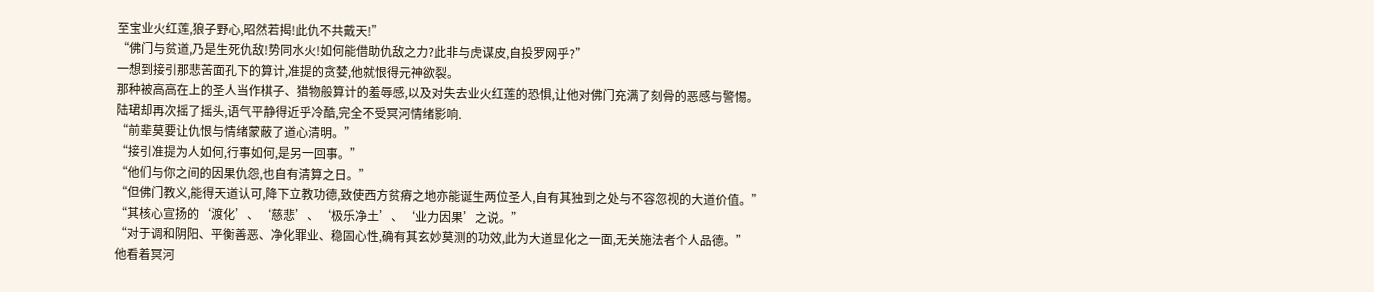至宝业火红莲,狼子野心,昭然若揭!此仇不共戴天!”
“佛门与贫道,乃是生死仇敌!势同水火!如何能借助仇敌之力?此非与虎谋皮,自投罗网乎?”
一想到接引那悲苦面孔下的算计,准提的贪婪,他就恨得元神欲裂。
那种被高高在上的圣人当作棋子、猎物般算计的羞辱感,以及对失去业火红莲的恐惧,让他对佛门充满了刻骨的恶感与警惕。
陆珺却再次摇了摇头,语气平静得近乎冷酷,完全不受冥河情绪影响.
“前辈莫要让仇恨与情绪蒙蔽了道心清明。”
“接引准提为人如何,行事如何,是另一回事。”
“他们与你之间的因果仇怨,也自有清算之日。”
“但佛门教义,能得天道认可,降下立教功德,致使西方贫瘠之地亦能诞生两位圣人,自有其独到之处与不容忽视的大道价值。”
“其核心宣扬的‘渡化’、‘慈悲’、‘极乐净土’、‘业力因果’之说。”
“对于调和阴阳、平衡善恶、净化罪业、稳固心性,确有其玄妙莫测的功效,此为大道显化之一面,无关施法者个人品德。”
他看着冥河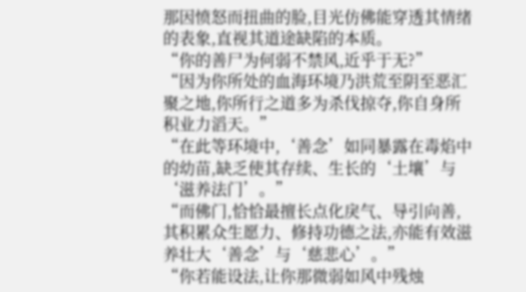那因愤怒而扭曲的脸,目光仿佛能穿透其情绪的表象,直视其道途缺陷的本质。
“你的善尸为何弱不禁风,近乎于无?”
“因为你所处的血海环境乃洪荒至阴至恶汇聚之地,你所行之道多为杀伐掠夺,你自身所积业力滔天。”
“在此等环境中,‘善念’如同暴露在毒焰中的幼苗,缺乏使其存续、生长的‘土壤’与‘滋养法门’。”
“而佛门,恰恰最擅长点化戾气、导引向善,其积累众生愿力、修持功德之法,亦能有效滋养壮大‘善念’与‘慈悲心’。”
“你若能设法,让你那微弱如风中残烛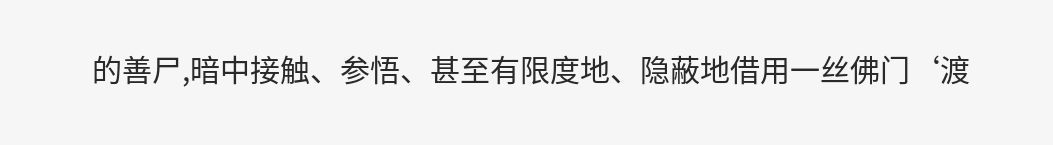的善尸,暗中接触、参悟、甚至有限度地、隐蔽地借用一丝佛门‘渡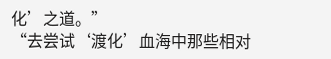化’之道。”
“去尝试‘渡化’血海中那些相对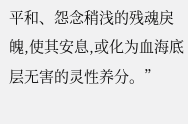平和、怨念稍浅的残魂戾魄,使其安息,或化为血海底层无害的灵性养分。”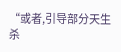“或者,引导部分天生杀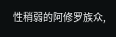性稍弱的阿修罗族众,